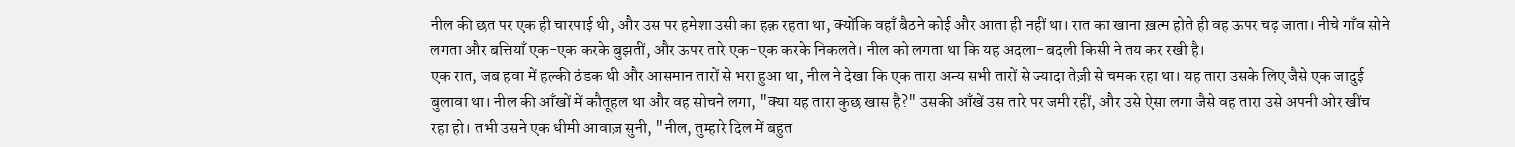नील की छत पर एक ही चारपाई थी, और उस पर हमेशा उसी का हक़ रहता था, क्योंकि वहाँ बैठने कोई और आता ही नहीं था। रात का खाना ख़त्म होते ही वह ऊपर चढ़ जाता। नीचे गाँव सोने लगता और बत्तियाँ एक-एक करके बुझतीं, और ऊपर तारे एक-एक करके निकलते। नील को लगता था कि यह अदला-बदली किसी ने तय कर रखी है।
एक रात, जब हवा में हल्की ठंडक थी और आसमान तारों से भरा हुआ था, नील ने देखा कि एक तारा अन्य सभी तारों से ज्यादा तेज़ी से चमक रहा था। यह तारा उसके लिए जैसे एक जादुई बुलावा था। नील की आँखों में कौतूहल था और वह सोचने लगा, "क्या यह तारा कुछ खास है?" उसकी आँखें उस तारे पर जमी रहीं, और उसे ऐसा लगा जैसे वह तारा उसे अपनी ओर खींच रहा हो। तभी उसने एक धीमी आवाज़ सुनी, "नील, तुम्हारे दिल में बहुत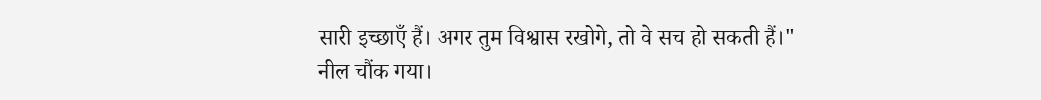सारी इच्छाएँ हैं। अगर तुम विश्वास रखोगे, तो वे सच हो सकती हैं।"
नील चौंक गया।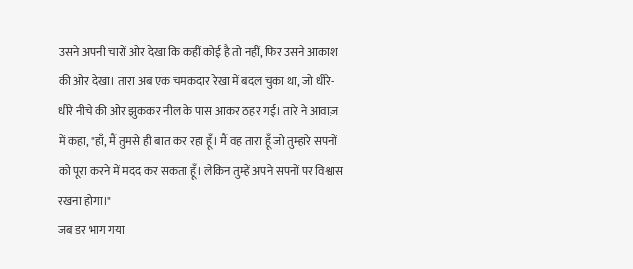उसने अपनी चारों ओर देखा कि कहीं कोई है तो नहीं, फिर उसने आकाश की ओर देखा। तारा अब एक चमकदार रेखा में बदल चुका था, जो धीरे-धीरे नीचे की ओर झुककर नील के पास आकर ठहर गई। तारे ने आवाज़ में कहा, "हाँ, मैं तुमसे ही बात कर रहा हूँ। मैं वह तारा हूँ जो तुम्हारे सपनों को पूरा करने में मदद कर सकता हूँ। लेकिन तुम्हें अपने सपनों पर विश्वास रखना होगा।"
जब डर भाग गया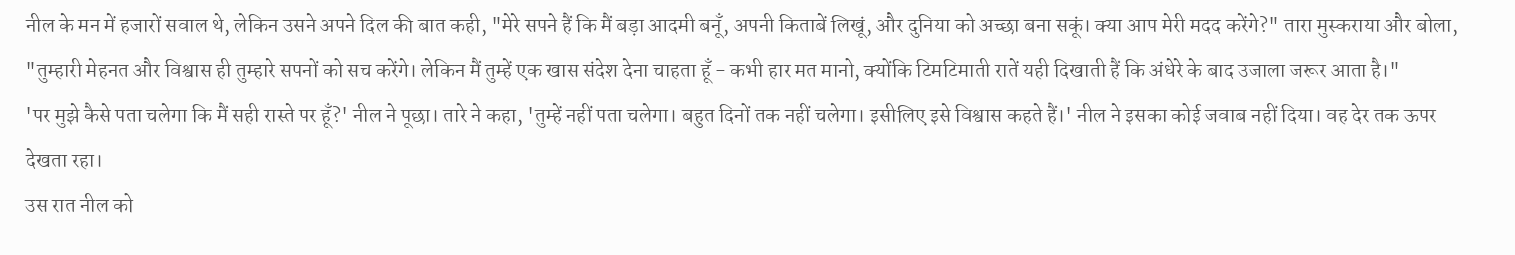नील के मन में हजारों सवाल थे, लेकिन उसने अपने दिल की बात कही, "मेरे सपने हैं कि मैं बड़ा आदमी बनूँ, अपनी किताबें लिखूं, और दुनिया को अच्छा बना सकूं। क्या आप मेरी मदद करेंगे?" तारा मुस्कराया और बोला, "तुम्हारी मेहनत और विश्वास ही तुम्हारे सपनों को सच करेंगे। लेकिन मैं तुम्हें एक खास संदेश देना चाहता हूँ - कभी हार मत मानो, क्योंकि टिमटिमाती रातें यही दिखाती हैं कि अंधेरे के बाद उजाला जरूर आता है।"
'पर मुझे कैसे पता चलेगा कि मैं सही रास्ते पर हूँ?' नील ने पूछा। तारे ने कहा, 'तुम्हें नहीं पता चलेगा। बहुत दिनों तक नहीं चलेगा। इसीलिए इसे विश्वास कहते हैं।' नील ने इसका कोई जवाब नहीं दिया। वह देर तक ऊपर देखता रहा।
उस रात नील को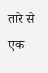तारे से एक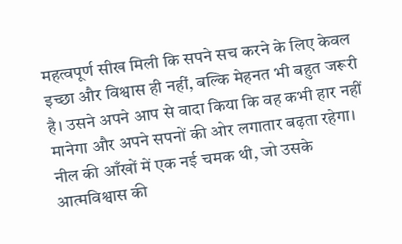महत्वपूर्ण सीख मिली कि सपने सच करने के लिए केवल इच्छा और विश्वास ही नहीं, बल्कि मेहनत भी बहुत जरूरी है। उसने अपने आप से वादा किया कि वह कभी हार नहीं मानेगा और अपने सपनों की ओर लगातार बढ़ता रहेगा। नील की आँखों में एक नई चमक थी, जो उसके आत्मविश्वास की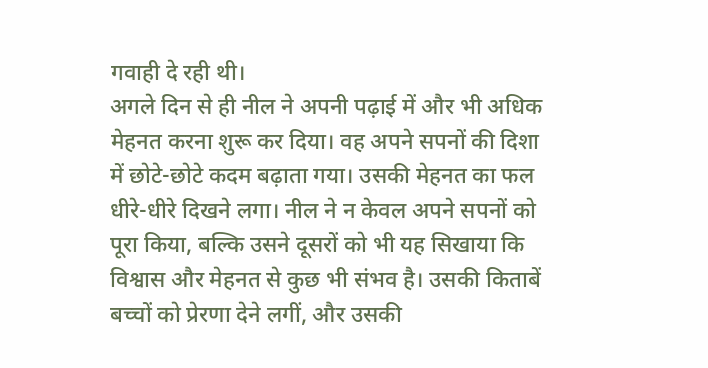गवाही दे रही थी।
अगले दिन से ही नील ने अपनी पढ़ाई में और भी अधिक मेहनत करना शुरू कर दिया। वह अपने सपनों की दिशा में छोटे-छोटे कदम बढ़ाता गया। उसकी मेहनत का फल धीरे-धीरे दिखने लगा। नील ने न केवल अपने सपनों को पूरा किया, बल्कि उसने दूसरों को भी यह सिखाया कि विश्वास और मेहनत से कुछ भी संभव है। उसकी किताबें बच्चों को प्रेरणा देने लगीं, और उसकी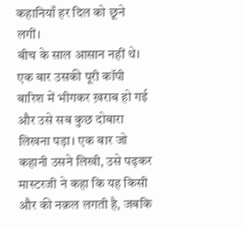कहानियाँ हर दिल को छूने लगीं।
बीच के साल आसान नहीं थे। एक बार उसकी पूरी कॉपी बारिश में भीगकर ख़राब हो गई और उसे सब कुछ दोबारा लिखना पड़ा। एक बार जो कहानी उसने लिखी, उसे पढ़कर मास्टरजी ने कहा कि यह किसी और की नक़ल लगती है, जबकि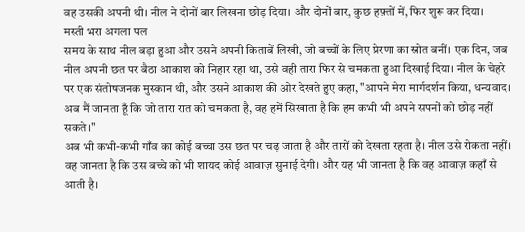वह उसकी अपनी थी। नील ने दोनों बार लिखना छोड़ दिया। और दोनों बार, कुछ हफ़्तों में, फिर शुरू कर दिया।
मस्ती भरा अगला पल
समय के साथ नील बड़ा हुआ और उसने अपनी किताबें लिखी, जो बच्चों के लिए प्रेरणा का स्रोत बनीं। एक दिन, जब नील अपनी छत पर बैठा आकाश को निहार रहा था, उसे वही तारा फिर से चमकता हुआ दिखाई दिया। नील के चेहरे पर एक संतोषजनक मुस्कान थी, और उसने आकाश की ओर देखते हुए कहा, "आपने मेरा मार्गदर्शन किया, धन्यवाद। अब मैं जानता हूँ कि जो तारा रात को चमकता है, वह हमें सिखाता है कि हम कभी भी अपने सपनों को छोड़ नहीं सकते।"
अब भी कभी-कभी गाँव का कोई बच्चा उस छत पर चढ़ जाता है और तारों को देखता रहता है। नील उसे रोकता नहीं। वह जानता है कि उस बच्चे को भी शायद कोई आवाज़ सुनाई देगी। और यह भी जानता है कि वह आवाज़ कहाँ से आती है।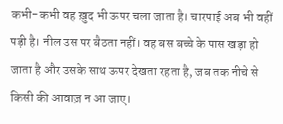कभी-कभी वह ख़ुद भी ऊपर चला जाता है। चारपाई अब भी वहीं पड़ी है। नील उस पर बैठता नहीं। वह बस बच्चे के पास खड़ा हो जाता है और उसके साथ ऊपर देखता रहता है, जब तक नीचे से किसी की आवाज़ न आ जाए।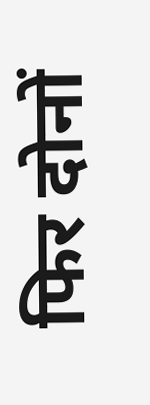फिर दोनों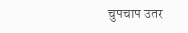चुपचाप उतर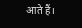आते हैं।